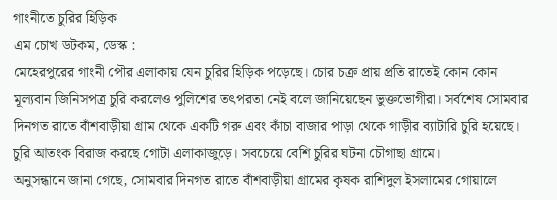গাংনীতে চুরির হিড়িক
এম চোখ ডটকম, ডেস্ক :
মেহেরপুরের গাংনী পৌর এলাকায় যেন চুরির হিড়িক পড়েছে। চোর চক্র প্রায় প্রতি রাতেই কোন কোন মূল্যবান জিনিসপত্র চুরি করলেও পুলিশের তৎপরতা নেই বলে জানিয়েছেন ভুক্তভোগীরা। সর্বশেষ সোমবার দিনগত রাতে বাঁশবাড়ীয়া গ্রাম থেকে একটি গরু এবং কাঁচা বাজার পাড়া থেকে গাড়ীর ব্যাটারি চুরি হয়েছে। চুরি আতংক বিরাজ করছে গোটা এলাকাজুড়ে। সবচেয়ে বেশি চুরির ঘটনা চৌগাছা গ্রামে।
অনুসন্ধানে জানা গেছে, সোমবার দিনগত রাতে বাঁশবাড়ীয়া গ্রামের কৃষক রাশিদুল ইসলামের গোয়ালে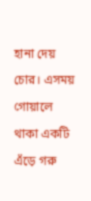হানা দেয় চোর। এসময় গোয়ালে থাকা একটি এঁড়ে গরু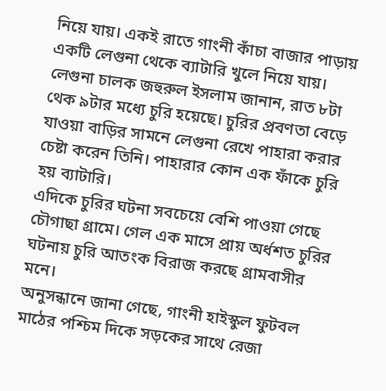নিয়ে যায়। একই রাতে গাংনী কাঁচা বাজার পাড়ায় একটি লেগুনা থেকে ব্যাটারি খুলে নিয়ে যায়।
লেগুনা চালক জহুরুল ইসলাম জানান, রাত ৮টা থেক ৯টার মধ্যে চুরি হয়েছে। চুরির প্রবণতা বেড়ে যাওয়া বাড়ির সামনে লেগুনা রেখে পাহারা করার চেষ্টা করেন তিনি। পাহারার কোন এক ফাঁকে চুরি হয় ব্যাটারি।
এদিকে চুরির ঘটনা সবচেয়ে বেশি পাওয়া গেছে চৌগাছা গ্রামে। গেল এক মাসে প্রায় অর্ধশত চুরির ঘটনায় চুরি আতংক বিরাজ করছে গ্রামবাসীর মনে।
অনুসন্ধানে জানা গেছে, গাংনী হাইস্কুল ফুটবল মাঠের পশ্চিম দিকে সড়কের সাথে রেজা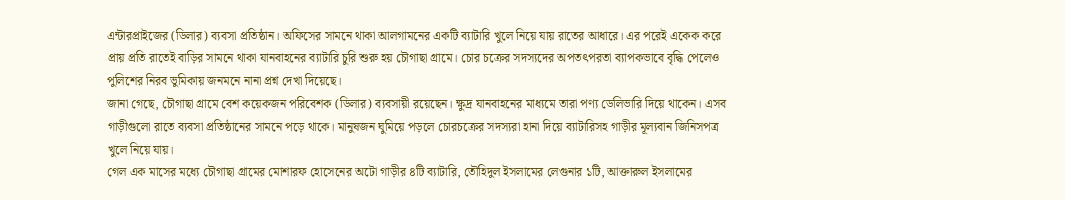এন্টারপ্রাইজের (ডিলার) ব্যবসা প্রতিষ্ঠান। অফিসের সামনে থাকা আলগামনের একটি ব্যাটারি খুলে নিয়ে যায় রাতের আধারে। এর পরেই একেক করে প্রায় প্রতি রাতেই বাড়ির সামনে থাকা যানবাহনের ব্যাটারি চুরি শুরু হয় চৌগাছা গ্রামে। চোর চক্রের সদস্যদের অপতৎপরতা ব্যাপকভাবে বৃদ্ধি পেলেও পুলিশের নিরব ভুমিকায় জনমনে নানা প্রশ্ন দেখা দিয়েছে।
জানা গেছে, চৌগাছা গ্রামে বেশ কয়েকজন পরিবেশক (ডিলার) ব্যবসায়ী রয়েছেন। ক্ষুদ্র যানবাহনের মাধ্যমে তারা পণ্য ডেলিভারি দিয়ে থাকেন। এসব গাড়ীগুলো রাতে ব্যবসা প্রতিষ্ঠানের সামনে পড়ে থাকে। মানুষজন ঘুমিয়ে পড়লে চোরচক্রের সদস্যরা হানা দিয়ে ব্যাটারিসহ গাড়ীর মূল্যবান জিনিসপত্র খুলে নিয়ে যায়।
গেল এক মাসের মধ্যে চৌগাছা গ্রামের মোশারফ হোসেনের অটো গাড়ীর ৪টি ব্যাটারি, তৌহিদুল ইসলামের লেগুনার ১টি, আক্তারুল ইসলামের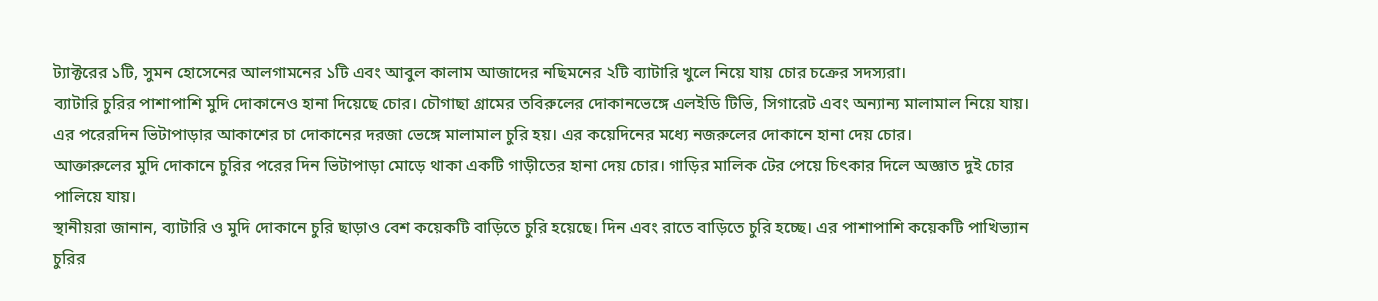ট্যাক্টরের ১টি, সুমন হোসেনের আলগামনের ১টি এবং আবুল কালাম আজাদের নছিমনের ২টি ব্যাটারি খুলে নিয়ে যায় চোর চক্রের সদস্যরা।
ব্যাটারি চুরির পাশাপাশি মুদি দোকানেও হানা দিয়েছে চোর। চৌগাছা গ্রামের তবিরুলের দোকানভেঙ্গে এলইডি টিভি, সিগারেট এবং অন্যান্য মালামাল নিয়ে যায়। এর পরেরদিন ভিটাপাড়ার আকাশের চা দোকানের দরজা ভেঙ্গে মালামাল চুরি হয়। এর কয়েদিনের মধ্যে নজরুলের দোকানে হানা দেয় চোর।
আক্তারুলের মুদি দোকানে চুরির পরের দিন ভিটাপাড়া মোড়ে থাকা একটি গাড়ীতের হানা দেয় চোর। গাড়ির মালিক টের পেয়ে চিৎকার দিলে অজ্ঞাত দুই চোর পালিয়ে যায়।
স্থানীয়রা জানান, ব্যাটারি ও মুদি দোকানে চুরি ছাড়াও বেশ কয়েকটি বাড়িতে চুরি হয়েছে। দিন এবং রাতে বাড়িতে চুরি হচ্ছে। এর পাশাপাশি কয়েকটি পাখিভ্যান চুরির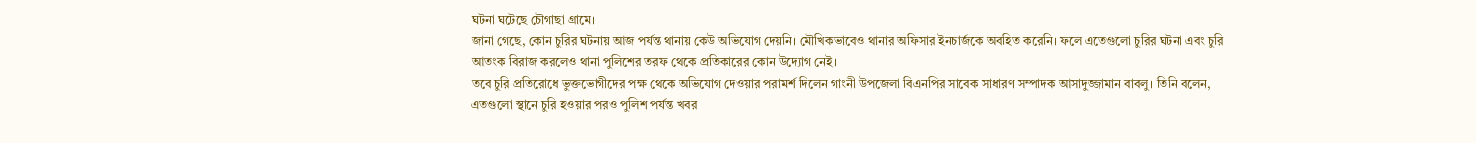ঘটনা ঘটেছে চৌগাছা গ্রামে।
জানা গেছে, কোন চুরির ঘটনায় আজ পর্যন্ত থানায় কেউ অভিযোগ দেয়নি। মৌখিকভাবেও থানার অফিসার ইনচার্জকে অবহিত করেনি। ফলে এতেগুলো চুরির ঘটনা এবং চুরি আতংক বিরাজ করলেও থানা পুলিশের তরফ থেকে প্রতিকারের কোন উদ্যোগ নেই।
তবে চুরি প্রতিরোধে ভুক্তভোগীদের পক্ষ থেকে অভিযোগ দেওয়ার পরামর্শ দিলেন গাংনী উপজেলা বিএনপির সাবেক সাধারণ সম্পাদক আসাদুজ্জামান বাবলু। তিনি বলেন, এতগুলো স্থানে চুরি হওয়ার পরও পুলিশ পর্যন্ত খবর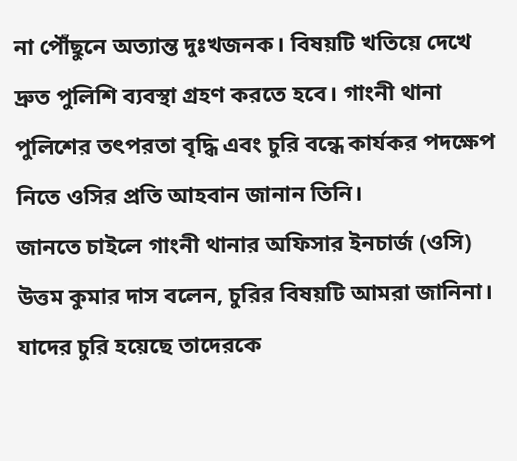না পৌঁছুনে অত্যান্ত দুঃখজনক। বিষয়টি খতিয়ে দেখে দ্রুত পুলিশি ব্যবস্থা গ্রহণ করতে হবে। গাংনী থানা পুলিশের তৎপরতা বৃদ্ধি এবং চুরি বন্ধে কার্যকর পদক্ষেপ নিতে ওসির প্রতি আহবান জানান তিনি।
জানতে চাইলে গাংনী থানার অফিসার ইনচার্জ (ওসি) উত্তম কুমার দাস বলেন, চুরির বিষয়টি আমরা জানিনা। যাদের চুরি হয়েছে তাদেরকে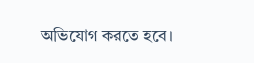অভিযোগ করতে হবে।